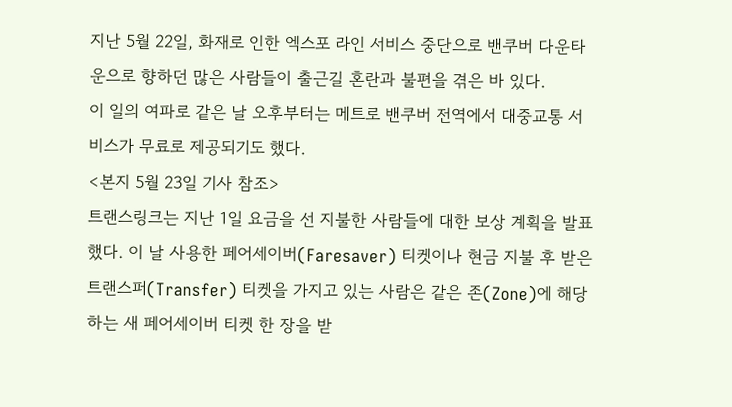지난 5월 22일, 화재로 인한 엑스포 라인 서비스 중단으로 밴쿠버 다운타운으로 향하던 많은 사람들이 출근길 혼란과 불편을 겪은 바 있다.
이 일의 여파로 같은 날 오후부터는 메트로 밴쿠버 전역에서 대중교통 서비스가 무료로 제공되기도 했다.
<본지 5월 23일 기사 참조>
트랜스링크는 지난 1일 요금을 선 지불한 사람들에 대한 보상 계획을 발표했다. 이 날 사용한 페어세이버(Faresaver) 티켓이나 현금 지불 후 받은 트랜스퍼(Transfer) 티켓을 가지고 있는 사람은 같은 존(Zone)에 해당하는 새 페어세이버 티켓 한 장을 받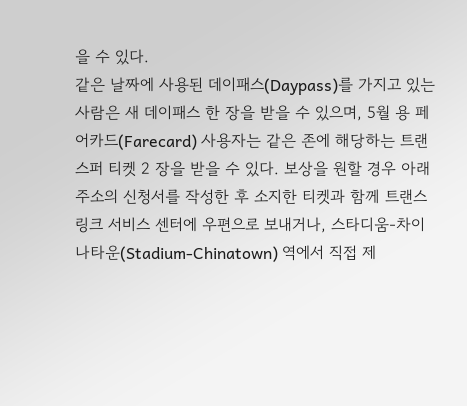을 수 있다.
같은 날짜에 사용된 데이패스(Daypass)를 가지고 있는 사람은 새 데이패스 한 장을 받을 수 있으며, 5월 용 페어카드(Farecard) 사용자는 같은 존에 해당하는 트랜스퍼 티켓 2 장을 받을 수 있다. 보상을 원할 경우 아래 주소의 신청서를 작성한 후 소지한 티켓과 함께 트랜스링크 서비스 센터에 우편으로 보내거나, 스타디움-차이나타운(Stadium-Chinatown) 역에서 직접 제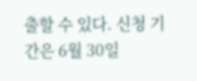출할 수 있다. 신청 기간은 6월 30일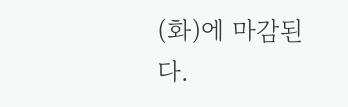(화)에 마감된다.